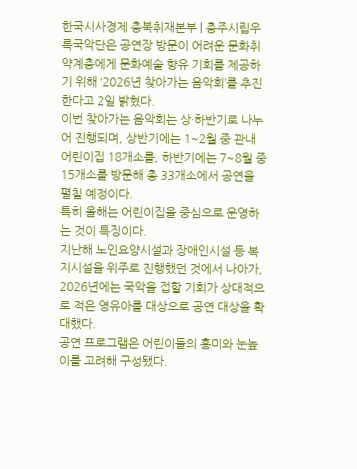한국시사경제 충북취재본부 | 충주시립우륵국악단은 공연장 방문이 어려운 문화취약계층에게 문화예술 향유 기회를 제공하기 위해 ‘2026년 찾아가는 음악회’를 추진한다고 2일 밝혔다.
이번 찾아가는 음악회는 상·하반기로 나누어 진행되며, 상반기에는 1~2월 중 관내 어린이집 18개소를, 하반기에는 7~8월 중 15개소를 방문해 총 33개소에서 공연을 펼칠 예정이다.
특히 올해는 어린이집을 중심으로 운영하는 것이 특징이다.
지난해 노인요양시설과 장애인시설 등 복지시설을 위주로 진행했던 것에서 나아가, 2026년에는 국악을 접할 기회가 상대적으로 적은 영유아를 대상으로 공연 대상을 확대했다.
공연 프로그램은 어린이들의 흥미와 눈높이를 고려해 구성됐다.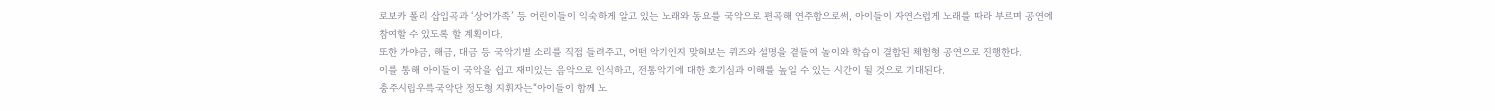로보카 폴리 삽입곡과 ‘상어가족’ 등 어린이들이 익숙하게 알고 있는 노래와 동요를 국악으로 편곡해 연주함으로써, 아이들이 자연스럽게 노래를 따라 부르며 공연에 참여할 수 있도록 할 계획이다.
또한 가야금, 해금, 대금 등 국악기별 소리를 직접 들려주고, 어떤 악기인지 맞혀보는 퀴즈와 설명을 곁들여 놀이와 학습이 결합된 체험형 공연으로 진행한다.
이를 통해 아이들이 국악을 쉽고 재미있는 음악으로 인식하고, 전통악기에 대한 호기심과 이해를 높일 수 있는 시간이 될 것으로 기대된다.
충주시립우륵국악단 정도형 지휘자는“아이들이 함께 노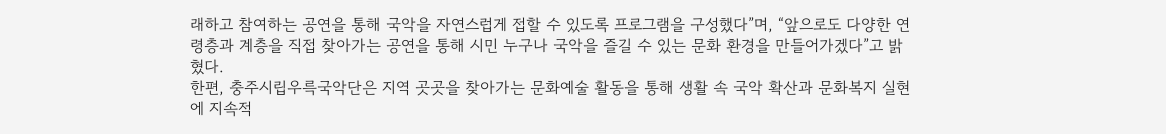래하고 참여하는 공연을 통해 국악을 자연스럽게 접할 수 있도록 프로그램을 구성했다”며, “앞으로도 다양한 연령층과 계층을 직접 찾아가는 공연을 통해 시민 누구나 국악을 즐길 수 있는 문화 환경을 만들어가겠다”고 밝혔다.
한편, 충주시립우륵국악단은 지역 곳곳을 찾아가는 문화예술 활동을 통해 생활 속 국악 확산과 문화복지 실현에 지속적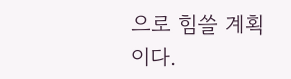으로 힘쓸 계획이다.